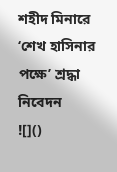শহীদ মিনারে ‘শেখ হাসিনার পক্ষে’ শ্রদ্ধা নিবেদন
![]()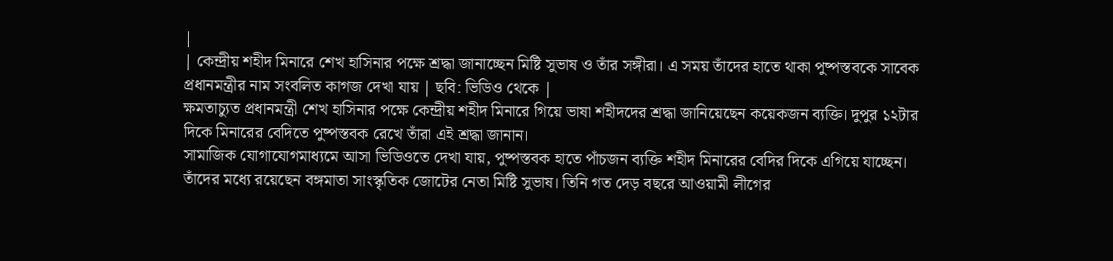|
| কেন্দ্রীয় শহীদ মিনারে শেখ হাসিনার পক্ষে শ্রদ্ধা জানাচ্ছেন মিষ্টি সুভাষ ও তাঁর সঙ্গীরা। এ সময় তাঁদের হাতে থাকা পুষ্পস্তবকে সাবেক প্রধানমন্ত্রীর নাম সংবলিত কাগজ দেখা যায় | ছবি: ভিডিও থেকে |
ক্ষমতাচ্যুত প্রধানমন্ত্রী শেখ হাসিনার পক্ষে কেন্দ্রীয় শহীদ মিনারে গিয়ে ভাষা শহীদদের শ্রদ্ধা জানিয়েছেন কয়েকজন ব্যক্তি। দুপুর ১২টার দিকে মিনারের বেদিতে পুষ্পস্তবক রেখে তাঁরা এই শ্রদ্ধা জানান।
সামাজিক যোগাযোগমাধ্যমে আসা ভিডিওতে দেখা যায়, পুষ্পস্তবক হাতে পাঁচজন ব্যক্তি শহীদ মিনারের বেদির দিকে এগিয়ে যাচ্ছেন। তাঁদের মধ্যে রয়েছেন বঙ্গমাতা সাংস্কৃতিক জোটের নেতা মিষ্টি সুভাষ। তিনি গত দেড় বছরে আওয়ামী লীগের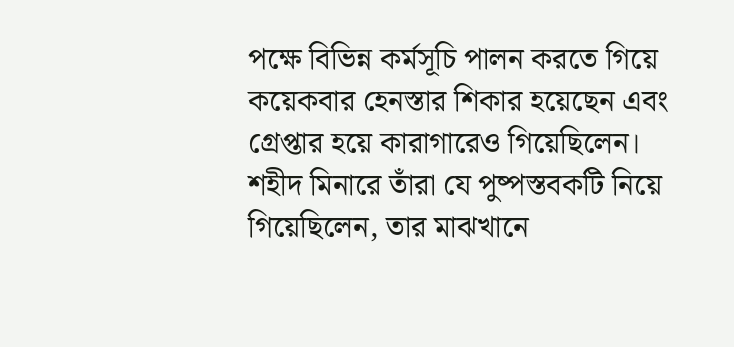পক্ষে বিভিন্ন কর্মসূচি পালন করতে গিয়ে কয়েকবার হেনস্তার শিকার হয়েছেন এবং গ্রেপ্তার হয়ে কারাগারেও গিয়েছিলেন।
শহীদ মিনারে তাঁরা যে পুষ্পস্তবকটি নিয়ে গিয়েছিলেন, তার মাঝখানে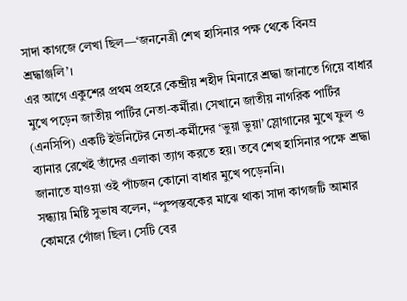সাদা কাগজে লেখা ছিল—‘জননেত্রী শেখ হাসিনার পক্ষ থেকে বিনম্র শ্রদ্ধাঞ্জলি’।
এর আগে একুশের প্রথম প্রহরে কেন্দ্রীয় শহীদ মিনারে শ্রদ্ধা জানাতে গিয়ে বাধার মুখে পড়েন জাতীয় পার্টির নেতা-কর্মীরা। সেখানে জাতীয় নাগরিক পার্টির (এনসিপি) একটি ইউনিটের নেতা-কর্মীদের ‘ভুয়া ভুয়া’ স্লোগানের মুখে ফুল ও ব্যানার রেখেই তাঁদের এলাকা ত্যাগ করতে হয়। তবে শেখ হাসিনার পক্ষে শ্রদ্ধা জানাতে যাওয়া ওই পাঁচজন কোনো বাধার মুখে পড়েননি।
সন্ধ্যায় মিষ্টি সুভাষ বলেন, “পুষ্পস্তবকের মাঝে থাকা সাদা কাগজটি আমার কোমরে গোঁজা ছিল। সেটি বের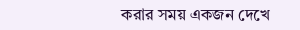করার সময় একজন দেখে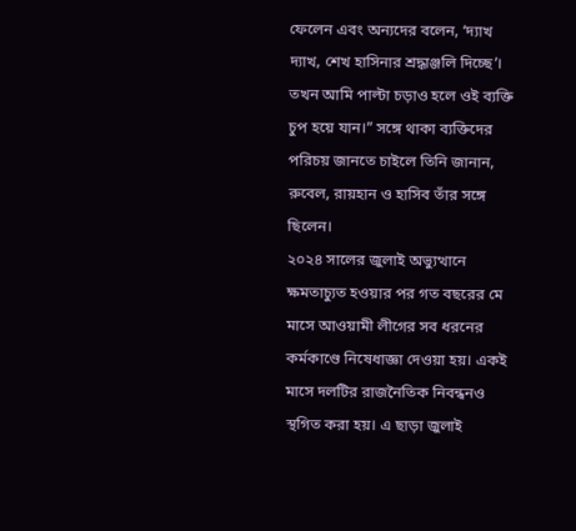ফেলেন এবং অন্যদের বলেন, ‘দ্যাখ দ্যাখ, শেখ হাসিনার শ্রদ্ধাঞ্জলি দিচ্ছে’। তখন আমি পাল্টা চড়াও হলে ওই ব্যক্তি চুপ হয়ে যান।” সঙ্গে থাকা ব্যক্তিদের পরিচয় জানতে চাইলে তিনি জানান, রুবেল, রায়হান ও হাসিব তাঁর সঙ্গে ছিলেন।
২০২৪ সালের জুলাই অভ্যুত্থানে ক্ষমতাচ্যুত হওয়ার পর গত বছরের মে মাসে আওয়ামী লীগের সব ধরনের কর্মকাণ্ডে নিষেধাজ্ঞা দেওয়া হয়। একই মাসে দলটির রাজনৈতিক নিবন্ধনও স্থগিত করা হয়। এ ছাড়া জুলাই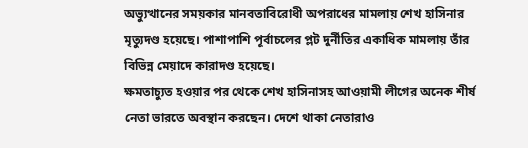অভ্যুত্থানের সময়কার মানবতাবিরোধী অপরাধের মামলায় শেখ হাসিনার মৃত্যুদণ্ড হয়েছে। পাশাপাশি পূর্বাচলের প্লট দুর্নীতির একাধিক মামলায় তাঁর বিভিন্ন মেয়াদে কারাদণ্ড হয়েছে।
ক্ষমতাচ্যুত হওয়ার পর থেকে শেখ হাসিনাসহ আওয়ামী লীগের অনেক শীর্ষ নেতা ভারতে অবস্থান করছেন। দেশে থাকা নেতারাও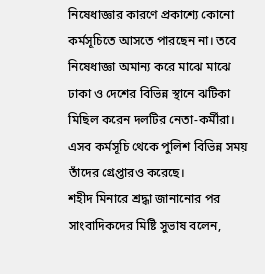নিষেধাজ্ঞার কারণে প্রকাশ্যে কোনো কর্মসূচিতে আসতে পারছেন না। তবে নিষেধাজ্ঞা অমান্য করে মাঝে মাঝে ঢাকা ও দেশের বিভিন্ন স্থানে ঝটিকা মিছিল করেন দলটির নেতা-কর্মীরা। এসব কর্মসূচি থেকে পুলিশ বিভিন্ন সময় তাঁদের গ্রেপ্তারও করেছে।
শহীদ মিনারে শ্রদ্ধা জানানোর পর সাংবাদিকদের মিষ্টি সুভাষ বলেন,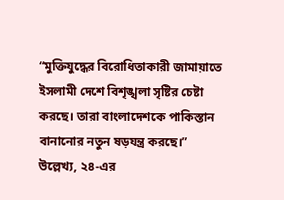“মুক্তিযুদ্ধের বিরোধিতাকারী জামায়াতে ইসলামী দেশে বিশৃঙ্খলা সৃষ্টির চেষ্টা করছে। তারা বাংলাদেশকে পাকিস্তান বানানোর নতুন ষড়যন্ত্র করছে।”
উল্লেখ্য, ২৪-এর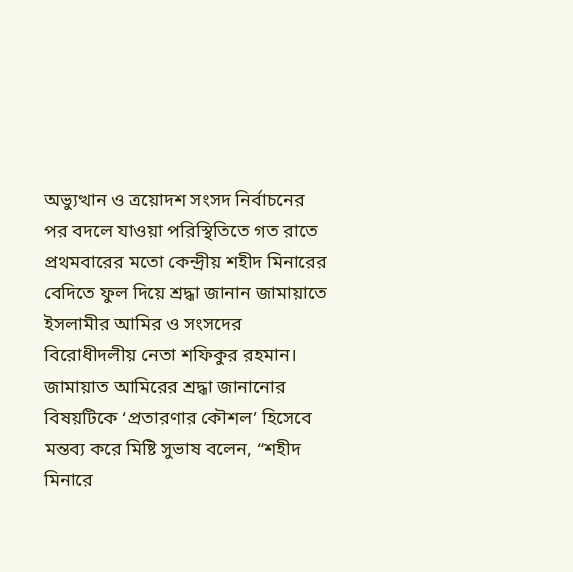অভ্যুত্থান ও ত্রয়োদশ সংসদ নির্বাচনের পর বদলে যাওয়া পরিস্থিতিতে গত রাতে প্রথমবারের মতো কেন্দ্রীয় শহীদ মিনারের বেদিতে ফুল দিয়ে শ্রদ্ধা জানান জামায়াতে ইসলামীর আমির ও সংসদের বিরোধীদলীয় নেতা শফিকুর রহমান।
জামায়াত আমিরের শ্রদ্ধা জানানোর বিষয়টিকে ‘প্রতারণার কৌশল’ হিসেবে মন্তব্য করে মিষ্টি সুভাষ বলেন, “শহীদ মিনারে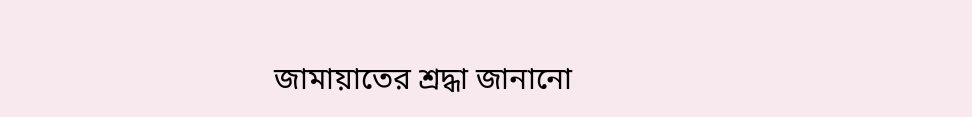জামায়াতের শ্রদ্ধা জানানো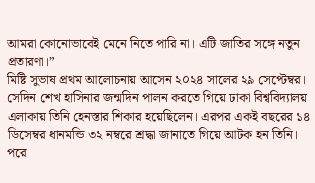আমরা কোনোভাবেই মেনে নিতে পারি না। এটি জাতির সঙ্গে নতুন প্রতারণা।”
মিষ্টি সুভাষ প্রথম আলোচনায় আসেন ২০২৪ সালের ২৯ সেপ্টেম্বর। সেদিন শেখ হাসিনার জন্মদিন পালন করতে গিয়ে ঢাকা বিশ্ববিদ্যালয় এলাকায় তিনি হেনস্তার শিকার হয়েছিলেন। এরপর একই বছরের ১৪ ডিসেম্বর ধানমন্ডি ৩২ নম্বরে শ্রদ্ধা জানাতে গিয়ে আটক হন তিনি। পরে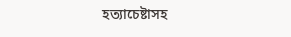হত্যাচেষ্টাসহ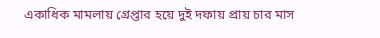একাধিক মামলায় গ্রেপ্তার হয়ে দুই দফায় প্রায় চার মাস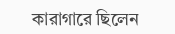কারাগারে ছিলেন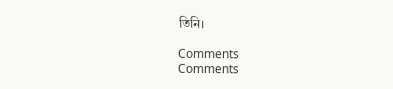তিনি।

Comments
Comments